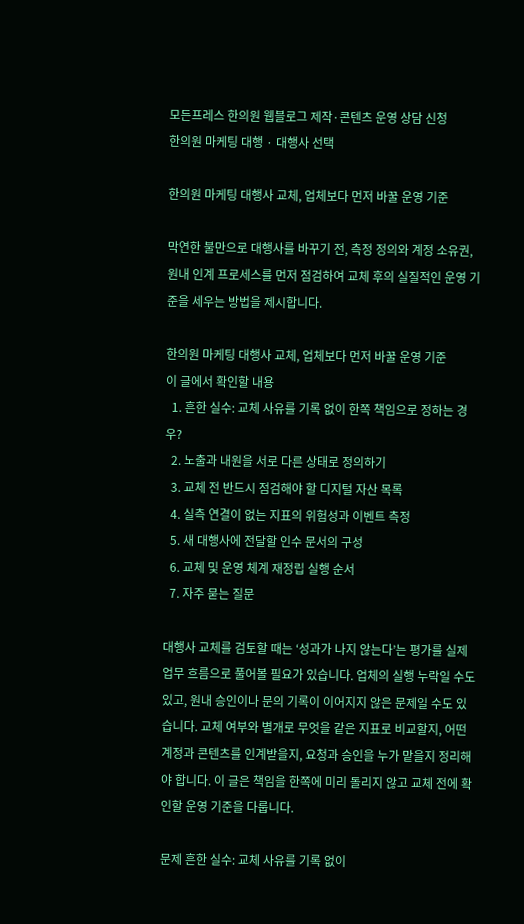모든프레스 한의원 웹블로그 제작·콘텐츠 운영 상담 신청
한의원 마케팅 대행 · 대행사 선택

한의원 마케팅 대행사 교체, 업체보다 먼저 바꿀 운영 기준

막연한 불만으로 대행사를 바꾸기 전, 측정 정의와 계정 소유권, 원내 인계 프로세스를 먼저 점검하여 교체 후의 실질적인 운영 기준을 세우는 방법을 제시합니다.

한의원 마케팅 대행사 교체, 업체보다 먼저 바꿀 운영 기준
이 글에서 확인할 내용
  1. 흔한 실수: 교체 사유를 기록 없이 한쪽 책임으로 정하는 경우?
  2. 노출과 내원을 서로 다른 상태로 정의하기
  3. 교체 전 반드시 점검해야 할 디지털 자산 목록
  4. 실측 연결이 없는 지표의 위험성과 이벤트 측정
  5. 새 대행사에 전달할 인수 문서의 구성
  6. 교체 및 운영 체계 재정립 실행 순서
  7. 자주 묻는 질문

대행사 교체를 검토할 때는 ‘성과가 나지 않는다’는 평가를 실제 업무 흐름으로 풀어볼 필요가 있습니다. 업체의 실행 누락일 수도 있고, 원내 승인이나 문의 기록이 이어지지 않은 문제일 수도 있습니다. 교체 여부와 별개로 무엇을 같은 지표로 비교할지, 어떤 계정과 콘텐츠를 인계받을지, 요청과 승인을 누가 맡을지 정리해야 합니다. 이 글은 책임을 한쪽에 미리 돌리지 않고 교체 전에 확인할 운영 기준을 다룹니다.

문제 흔한 실수: 교체 사유를 기록 없이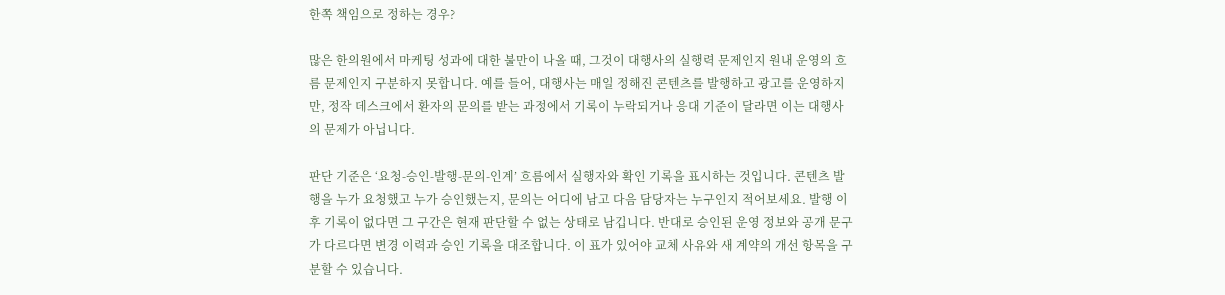한쪽 책임으로 정하는 경우?

많은 한의원에서 마케팅 성과에 대한 불만이 나올 때, 그것이 대행사의 실행력 문제인지 원내 운영의 흐름 문제인지 구분하지 못합니다. 예를 들어, 대행사는 매일 정해진 콘텐츠를 발행하고 광고를 운영하지만, 정작 데스크에서 환자의 문의를 받는 과정에서 기록이 누락되거나 응대 기준이 달라면 이는 대행사의 문제가 아닙니다.

판단 기준은 ‘요청-승인-발행-문의-인계’ 흐름에서 실행자와 확인 기록을 표시하는 것입니다. 콘텐츠 발행을 누가 요청했고 누가 승인했는지, 문의는 어디에 남고 다음 담당자는 누구인지 적어보세요. 발행 이후 기록이 없다면 그 구간은 현재 판단할 수 없는 상태로 남깁니다. 반대로 승인된 운영 정보와 공개 문구가 다르다면 변경 이력과 승인 기록을 대조합니다. 이 표가 있어야 교체 사유와 새 계약의 개선 항목을 구분할 수 있습니다.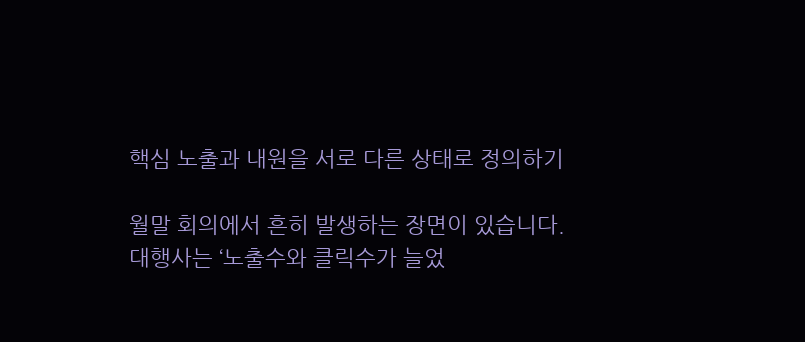핵심 노출과 내원을 서로 다른 상태로 정의하기

월말 회의에서 흔히 발생하는 장면이 있습니다. 대행사는 ‘노출수와 클릭수가 늘었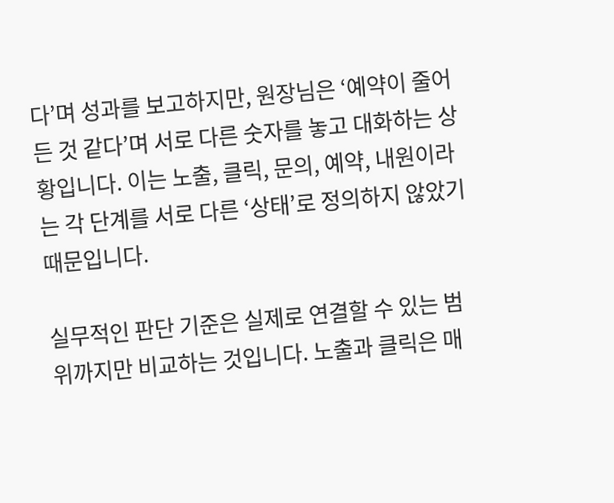다’며 성과를 보고하지만, 원장님은 ‘예약이 줄어든 것 같다’며 서로 다른 숫자를 놓고 대화하는 상황입니다. 이는 노출, 클릭, 문의, 예약, 내원이라는 각 단계를 서로 다른 ‘상태’로 정의하지 않았기 때문입니다.

실무적인 판단 기준은 실제로 연결할 수 있는 범위까지만 비교하는 것입니다. 노출과 클릭은 매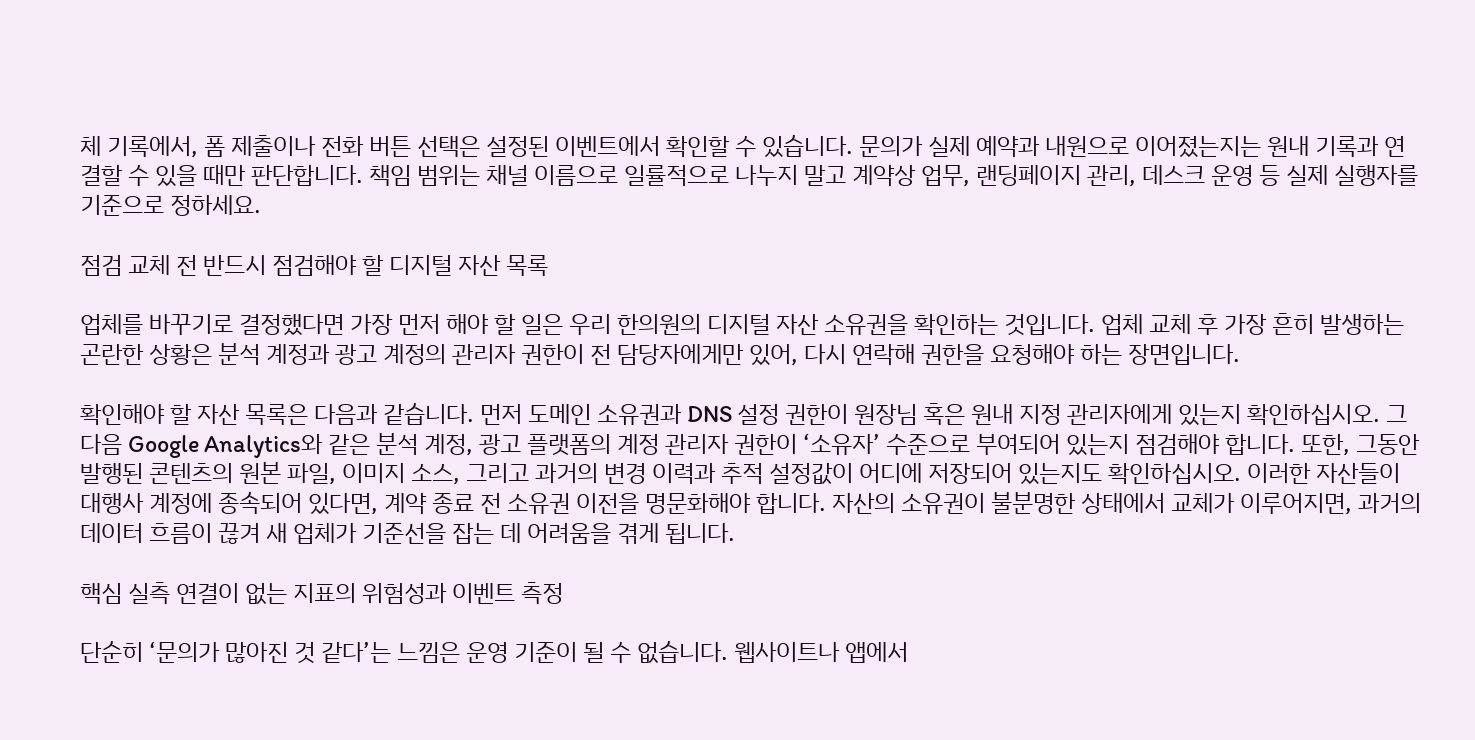체 기록에서, 폼 제출이나 전화 버튼 선택은 설정된 이벤트에서 확인할 수 있습니다. 문의가 실제 예약과 내원으로 이어졌는지는 원내 기록과 연결할 수 있을 때만 판단합니다. 책임 범위는 채널 이름으로 일률적으로 나누지 말고 계약상 업무, 랜딩페이지 관리, 데스크 운영 등 실제 실행자를 기준으로 정하세요.

점검 교체 전 반드시 점검해야 할 디지털 자산 목록

업체를 바꾸기로 결정했다면 가장 먼저 해야 할 일은 우리 한의원의 디지털 자산 소유권을 확인하는 것입니다. 업체 교체 후 가장 흔히 발생하는 곤란한 상황은 분석 계정과 광고 계정의 관리자 권한이 전 담당자에게만 있어, 다시 연락해 권한을 요청해야 하는 장면입니다.

확인해야 할 자산 목록은 다음과 같습니다. 먼저 도메인 소유권과 DNS 설정 권한이 원장님 혹은 원내 지정 관리자에게 있는지 확인하십시오. 그다음 Google Analytics와 같은 분석 계정, 광고 플랫폼의 계정 관리자 권한이 ‘소유자’ 수준으로 부여되어 있는지 점검해야 합니다. 또한, 그동안 발행된 콘텐츠의 원본 파일, 이미지 소스, 그리고 과거의 변경 이력과 추적 설정값이 어디에 저장되어 있는지도 확인하십시오. 이러한 자산들이 대행사 계정에 종속되어 있다면, 계약 종료 전 소유권 이전을 명문화해야 합니다. 자산의 소유권이 불분명한 상태에서 교체가 이루어지면, 과거의 데이터 흐름이 끊겨 새 업체가 기준선을 잡는 데 어려움을 겪게 됩니다.

핵심 실측 연결이 없는 지표의 위험성과 이벤트 측정

단순히 ‘문의가 많아진 것 같다’는 느낌은 운영 기준이 될 수 없습니다. 웹사이트나 앱에서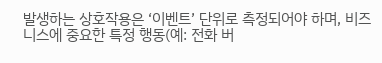발생하는 상호작용은 ‘이벤트’ 단위로 측정되어야 하며, 비즈니스에 중요한 특정 행동(예: 전화 버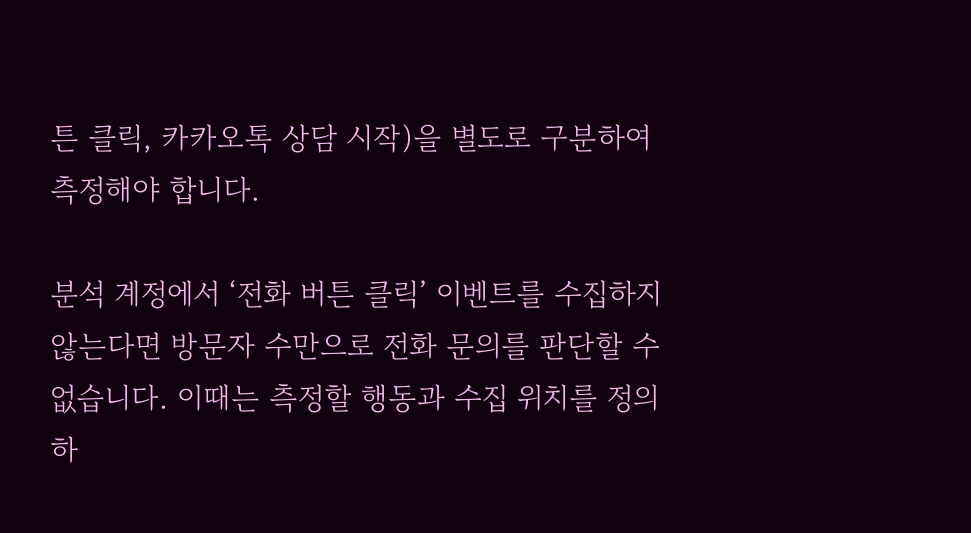튼 클릭, 카카오톡 상담 시작)을 별도로 구분하여 측정해야 합니다.

분석 계정에서 ‘전화 버튼 클릭’ 이벤트를 수집하지 않는다면 방문자 수만으로 전화 문의를 판단할 수 없습니다. 이때는 측정할 행동과 수집 위치를 정의하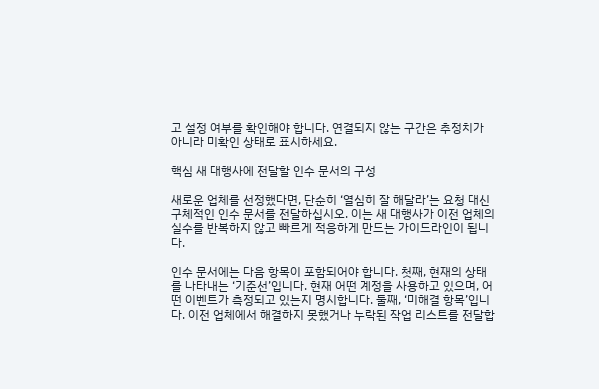고 설정 여부를 확인해야 합니다. 연결되지 않는 구간은 추정치가 아니라 미확인 상태로 표시하세요.

핵심 새 대행사에 전달할 인수 문서의 구성

새로운 업체를 선정했다면, 단순히 ‘열심히 잘 해달라’는 요청 대신 구체적인 인수 문서를 전달하십시오. 이는 새 대행사가 이전 업체의 실수를 반복하지 않고 빠르게 적응하게 만드는 가이드라인이 됩니다.

인수 문서에는 다음 항목이 포함되어야 합니다. 첫째, 현재의 상태를 나타내는 ‘기준선’입니다. 현재 어떤 계정을 사용하고 있으며, 어떤 이벤트가 측정되고 있는지 명시합니다. 둘째, ‘미해결 항목’입니다. 이전 업체에서 해결하지 못했거나 누락된 작업 리스트를 전달합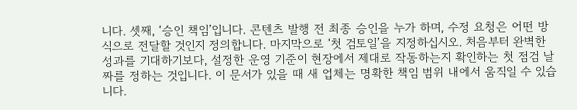니다. 셋째, ‘승인 책임’입니다. 콘텐츠 발행 전 최종 승인을 누가 하며, 수정 요청은 어떤 방식으로 전달할 것인지 정의합니다. 마지막으로 ‘첫 검토일’을 지정하십시오. 처음부터 완벽한 성과를 기대하기보다, 설정한 운영 기준이 현장에서 제대로 작동하는지 확인하는 첫 점검 날짜를 정하는 것입니다. 이 문서가 있을 때 새 업체는 명확한 책임 범위 내에서 움직일 수 있습니다.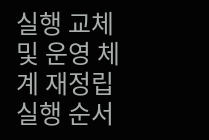실행 교체 및 운영 체계 재정립 실행 순서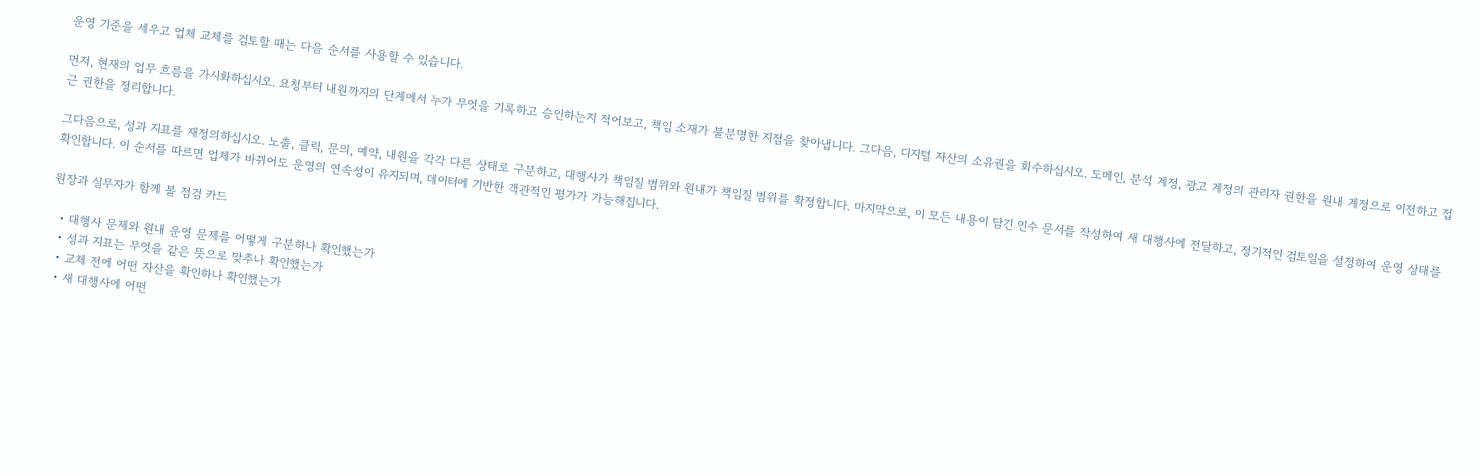운영 기준을 세우고 업체 교체를 검토할 때는 다음 순서를 사용할 수 있습니다.

먼저, 현재의 업무 흐름을 가시화하십시오. 요청부터 내원까지의 단계에서 누가 무엇을 기록하고 승인하는지 적어보고, 책임 소재가 불분명한 지점을 찾아냅니다. 그다음, 디지털 자산의 소유권을 회수하십시오. 도메인, 분석 계정, 광고 계정의 관리자 권한을 원내 계정으로 이전하고 접근 권한을 정리합니다.

그다음으로, 성과 지표를 재정의하십시오. 노출, 클릭, 문의, 예약, 내원을 각각 다른 상태로 구분하고, 대행사가 책임질 범위와 원내가 책임질 범위를 확정합니다. 마지막으로, 이 모든 내용이 담긴 인수 문서를 작성하여 새 대행사에 전달하고, 정기적인 검토일을 설정하여 운영 상태를 확인합니다. 이 순서를 따르면 업체가 바뀌어도 운영의 연속성이 유지되며, 데이터에 기반한 객관적인 평가가 가능해집니다.

원장과 실무자가 함께 볼 점검 카드

  • 대행사 문제와 원내 운영 문제를 어떻게 구분하나 확인했는가
  • 성과 지표는 무엇을 같은 뜻으로 맞추나 확인했는가
  • 교체 전에 어떤 자산을 확인하나 확인했는가
  • 새 대행사에 어떤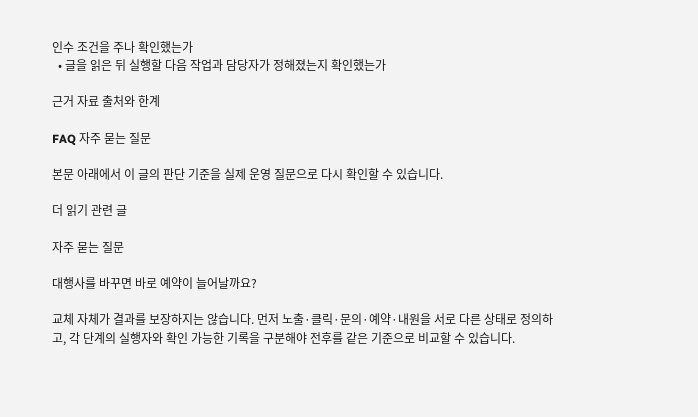인수 조건을 주나 확인했는가
  • 글을 읽은 뒤 실행할 다음 작업과 담당자가 정해졌는지 확인했는가

근거 자료 출처와 한계

FAQ 자주 묻는 질문

본문 아래에서 이 글의 판단 기준을 실제 운영 질문으로 다시 확인할 수 있습니다.

더 읽기 관련 글

자주 묻는 질문

대행사를 바꾸면 바로 예약이 늘어날까요?

교체 자체가 결과를 보장하지는 않습니다. 먼저 노출·클릭·문의·예약·내원을 서로 다른 상태로 정의하고, 각 단계의 실행자와 확인 가능한 기록을 구분해야 전후를 같은 기준으로 비교할 수 있습니다.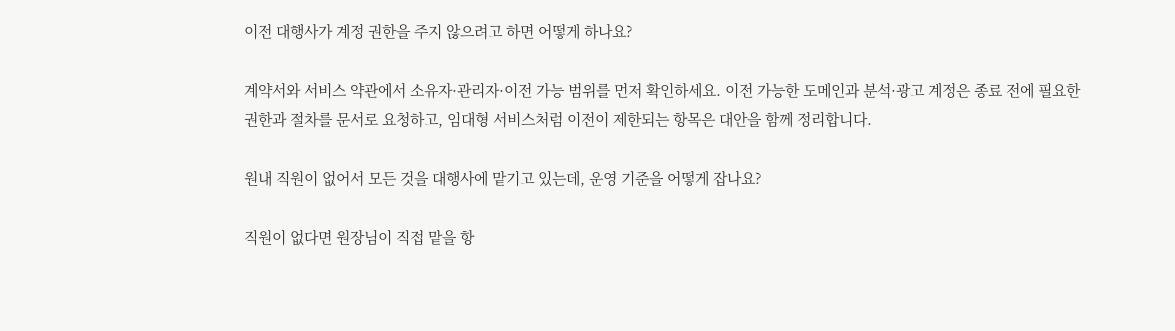이전 대행사가 계정 권한을 주지 않으려고 하면 어떻게 하나요?

계약서와 서비스 약관에서 소유자·관리자·이전 가능 범위를 먼저 확인하세요. 이전 가능한 도메인과 분석·광고 계정은 종료 전에 필요한 권한과 절차를 문서로 요청하고, 임대형 서비스처럼 이전이 제한되는 항목은 대안을 함께 정리합니다.

원내 직원이 없어서 모든 것을 대행사에 맡기고 있는데, 운영 기준을 어떻게 잡나요?

직원이 없다면 원장님이 직접 맡을 항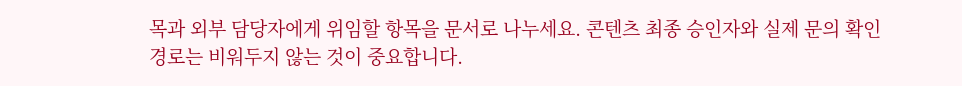목과 외부 담당자에게 위임할 항목을 문서로 나누세요. 콘텐츠 최종 승인자와 실제 문의 확인 경로는 비워두지 않는 것이 중요합니다.